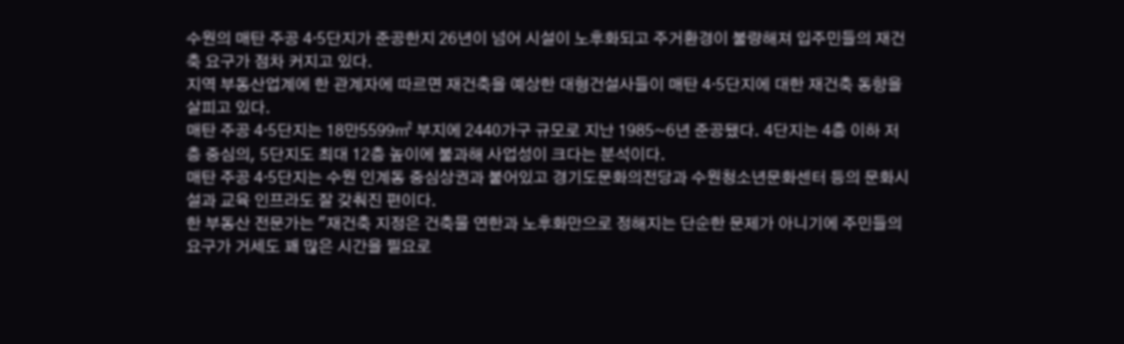수원의 매탄 주공 4·5단지가 준공한지 26년이 넘어 시설이 노후화되고 주거환경이 불량해져 입주민들의 재건축 요구가 점차 커지고 있다.
지역 부동산업계에 한 관계자에 따르면 재건축을 예상한 대형건설사들이 매탄 4·5단지에 대한 재건축 동향을 살피고 있다.
매탄 주공 4·5단지는 18만5599㎡ 부지에 2440가구 규모로 지난 1985~6년 준공됐다. 4단지는 4층 이하 저층 중심의, 5단지도 최대 12층 높이에 불과해 사업성이 크다는 분석이다.
매탄 주공 4·5단지는 수원 인계동 중심상권과 붙어있고 경기도문화의전당과 수원청소년문화센터 등의 문화시설과 교육 인프라도 잘 갖춰진 편이다.
한 부동산 전문가는 "재건축 지정은 건축물 연한과 노후화만으로 정해지는 단순한 문제가 아니기에 주민들의 요구가 거세도 꽤 많은 시간을 필요로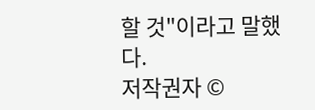할 것"이라고 말했다.
저작권자 ©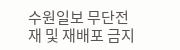수원일보 무단전재 및 재배포 금지